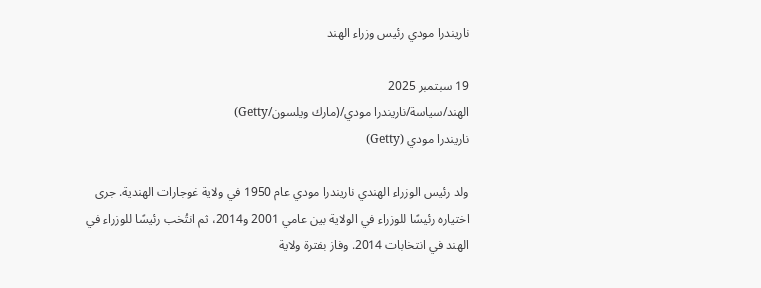ناريندرا مودي رئيس وزراء الهند

19 سبتمبر 2025
الهند/سياسة/ناريندرا مودي/(مارك ويلسون/Getty)
ناريندرا مودي (Getty)

ولد رئيس الوزراء الهندي ناريندرا مودي عام 1950 في ولاية غوجارات الهندية. جرى اختياره رئيسًا للوزراء في الولاية بين عامي 2001 و2014، ثم انتُخب رئيسًا للوزراء في الهند في انتخابات 2014. وفاز بفترة ولاية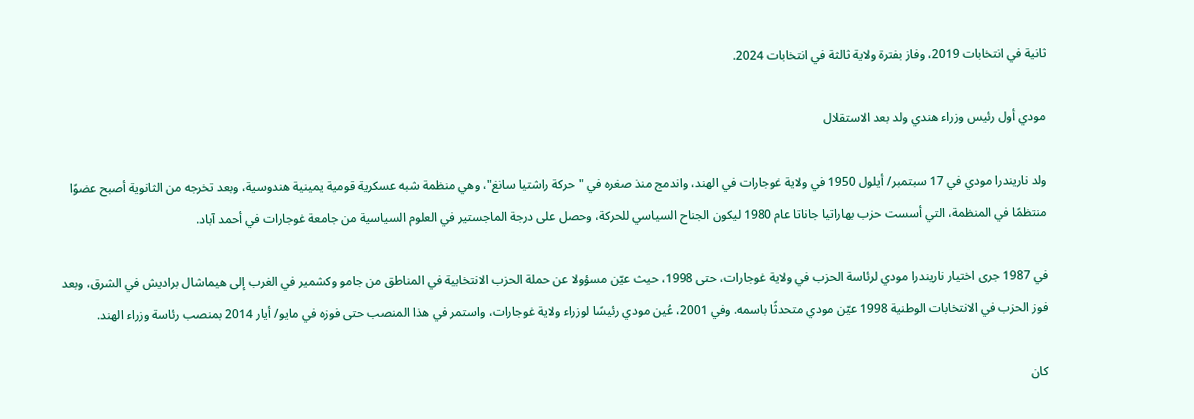ثانية في انتخابات 2019، وفاز بفترة ولاية ثالثة في انتخابات 2024.

مودي أول رئيس وزراء هندي ولد بعد الاستقلال

ولد ناريندرا مودي في 17 سبتمبر/ أيلول 1950 في ولاية غوجارات في الهند، واندمج منذ صغره في "حركة راشتيا سانغ"، وهي منظمة شبه عسكرية قومية يمينية هندوسية، وبعد تخرجه من الثانوية أصبح عضوًا منتظمًا في المنظمة، التي أسست حزب بهاراتيا جاناتا عام 1980 ليكون الجناح السياسي للحركة، وحصل على درجة الماجستير في العلوم السياسية من جامعة غوجارات في أحمد آباد.

في 1987 جرى اختيار ناريندرا مودي لرئاسة الحزب في ولاية غوجارات، حتى 1998، حيث عيّن مسؤولا عن حملة الحزب الانتخابية في المناطق من جامو وكشمير في الغرب إلى هيماشال براديش في الشرق، وبعد فوز الحزب في الانتخابات الوطنية 1998 عيّن مودي متحدثًا باسمه. وفي 2001، عُين مودي رئيسًا لوزراء ولاية غوجارات، واستمر في هذا المنصب حتى فوزه في مايو/ أيار 2014 بمنصب رئاسة وزراء الهند.

كان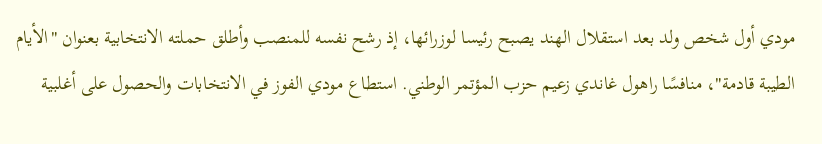مودي أول شخص ولد بعد استقلال الهند يصبح رئيسا لوزرائها، إذ رشح نفسه للمنصب وأطلق حملته الانتخابية بعنوان "الأيام الطيبة قادمة"، منافسًا راهول غاندي زعيم حزب المؤتمر الوطني. استطاع مودي الفوز في الانتخابات والحصول على أغلبية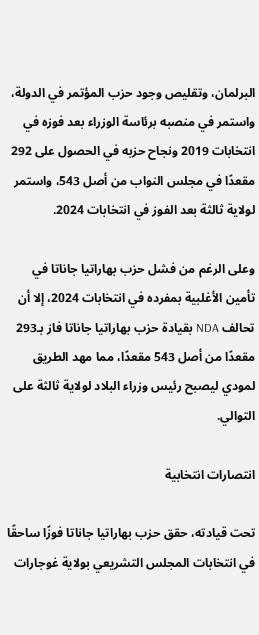البرلمان، وتقليص وجود حزب المؤتمر في الدولة، واستمر في منصبه برئاسة الوزراء بعد فوزه في انتخابات 2019 ونجاح حزبه في الحصول على 292 مقعدًا في مجلس النواب من أصل 543، واستمر لولاية ثالثة بعد الفوز في انتخابات 2024.

وعلى الرغم من فشل حزب بهاراتيا جاناتا في تأمين الأغلبية بمفرده في انتخابات 2024، إلا أن تحالف NDA بقيادة حزب بهاراتيا جاناتا فاز بـ293 مقعدًا من أصل 543 مقعدًا، مما مهد الطريق لمودي ليصبح رئيس وزراء البلاد لولاية ثالثة على التوالي.

انتصارات انتخابية

تحت قيادته، حقق حزب بهاراتيا جاناتا فوزًا ساحقًا في انتخابات المجلس التشريعي بولاية غوجارات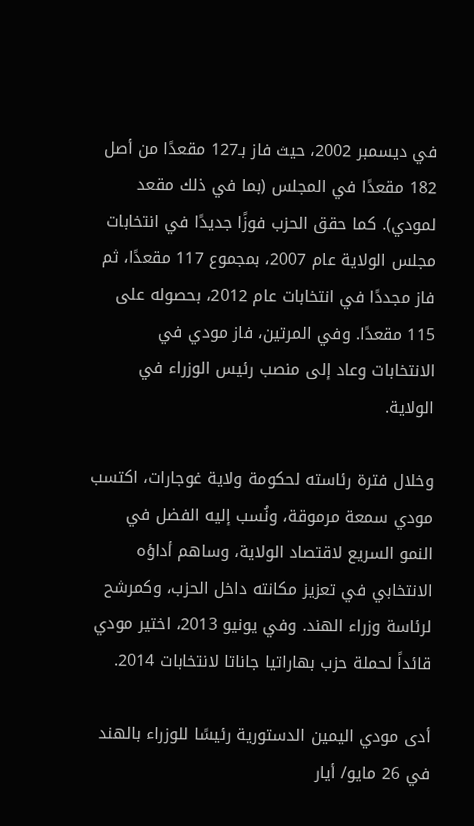في ديسمبر 2002، حيث فاز بـ127 مقعدًا من أصل 182 مقعدًا في المجلس (بما في ذلك مقعد لمودي). كما حقق الحزب فوزًا جديدًا في انتخابات مجلس الولاية عام 2007، بمجموع 117 مقعدًا، ثم فاز مجددًا في انتخابات عام 2012، بحصوله على 115 مقعدًا. وفي المرتين، فاز مودي في الانتخابات وعاد إلى منصب رئيس الوزراء في الولاية.

وخلال فترة رئاسته لحكومة ولاية غوجارات، اكتسب مودي سمعة مرموقة، ونُسب إليه الفضل في النمو السريع لاقتصاد الولاية، وساهم أداؤه الانتخابي في تعزيز مكانته داخل الحزب، وكمرشح لرئاسة وزراء الهند. وفي يونيو 2013، اختير مودي قائداً لحملة حزب بهاراتيا جاناتا لانتخابات 2014.

أدى مودي اليمين الدستورية رئيسًا للوزراء بالهند في 26 مايو/ أيار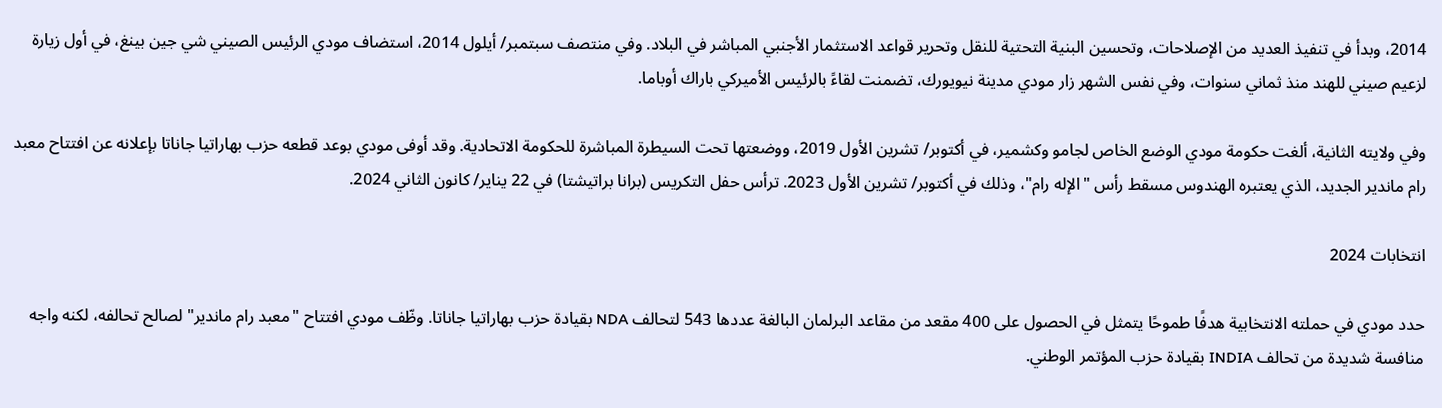2014، وبدأ في تنفيذ العديد من الإصلاحات، وتحسين البنية التحتية للنقل وتحرير قواعد الاستثمار الأجنبي المباشر في البلاد. وفي منتصف سبتمبر/ أيلول 2014، استضاف مودي الرئيس الصيني شي جين بينغ، في أول زيارة لزعيم صيني للهند منذ ثماني سنوات، وفي نفس الشهر زار مودي مدينة نيويورك، تضمنت لقاءً بالرئيس الأميركي باراك أوباما.

وفي ولايته الثانية، ألغت حكومة مودي الوضع الخاص لجامو وكشمير، في أكتوبر/ تشرين الأول 2019، ووضعتها تحت السيطرة المباشرة للحكومة الاتحادية. وقد أوفى مودي بوعد قطعه حزب بهاراتيا جاناتا بإعلانه عن افتتاح معبد رام ماندير الجديد، الذي يعتبره الهندوس مسقط رأس "الإله رام"، وذلك في أكتوبر/ تشرين الأول 2023. ترأس حفل التكريس (برانا براتيشتا) في 22 يناير/ كانون الثاني 2024.

انتخابات 2024

حدد مودي في حملته الانتخابية هدفًا طموحًا يتمثل في الحصول على 400 مقعد من مقاعد البرلمان البالغة عددها 543 لتحالف NDA بقيادة حزب بهاراتيا جاناتا. وظّف مودي افتتاح "معبد رام ماندير" لصالح تحالفه، لكنه واجه منافسة شديدة من تحالف INDIA بقيادة حزب المؤتمر الوطني.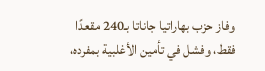وفاز حزب بهاراتيا جاناتا بـ240 مقعدًا فقط، وفشل في تأمين الأغلبية بمفرده،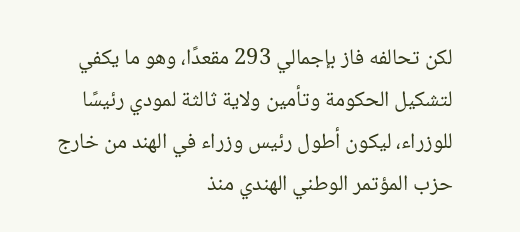لكن تحالفه فاز بإجمالي 293 مقعدًا، وهو ما يكفي لتشكيل الحكومة وتأمين ولاية ثالثة لمودي رئيسًا للوزراء، ليكون أطول رئيس وزراء في الهند من خارج حزب المؤتمر الوطني الهندي منذ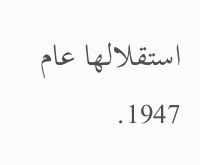استقلالها عام 1947.